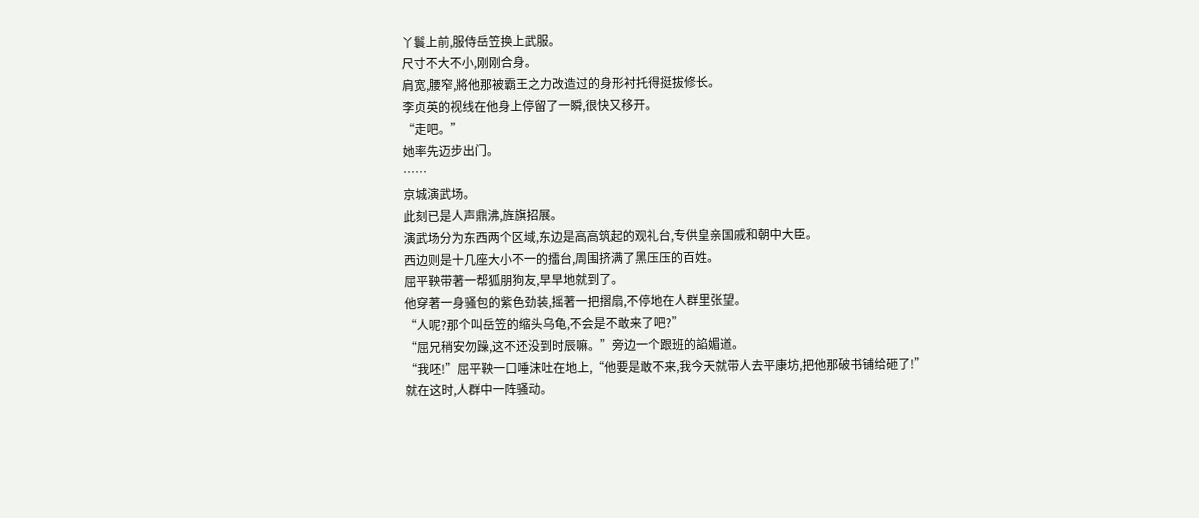丫鬟上前,服侍岳笠换上武服。
尺寸不大不小,刚刚合身。
肩宽,腰窄,將他那被霸王之力改造过的身形衬托得挺拔修长。
李贞英的视线在他身上停留了一瞬,很快又移开。
“走吧。”
她率先迈步出门。
……
京城演武场。
此刻已是人声鼎沸,旌旗招展。
演武场分为东西两个区域,东边是高高筑起的观礼台,专供皇亲国戚和朝中大臣。
西边则是十几座大小不一的擂台,周围挤满了黑压压的百姓。
屈平鞅带著一帮狐朋狗友,早早地就到了。
他穿著一身骚包的紫色劲装,摇著一把摺扇,不停地在人群里张望。
“人呢?那个叫岳笠的缩头乌龟,不会是不敢来了吧?”
“屈兄稍安勿躁,这不还没到时辰嘛。”旁边一个跟班的諂媚道。
“我呸!”屈平鞅一口唾沫吐在地上,“他要是敢不来,我今天就带人去平康坊,把他那破书铺给砸了!”
就在这时,人群中一阵骚动。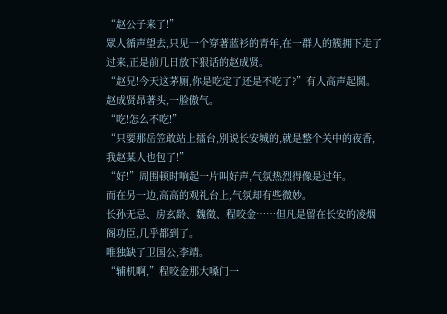“赵公子来了!”
眾人循声望去,只见一个穿著蓝衫的青年,在一群人的簇拥下走了过来,正是前几日放下狠话的赵成贤。
“赵兄!今天这茅厕,你是吃定了还是不吃了?”有人高声起鬨。
赵成贤昂著头,一脸傲气。
“吃!怎么不吃!”
“只要那岳笠敢站上擂台,別说长安城的,就是整个关中的夜香,我赵某人也包了!”
“好!”周围顿时响起一片叫好声,气氛热烈得像是过年。
而在另一边,高高的观礼台上,气氛却有些微妙。
长孙无忌、房玄龄、魏徵、程咬金……但凡是留在长安的凌烟阁功臣,几乎都到了。
唯独缺了卫国公,李靖。
“辅机啊,”程咬金那大嗓门一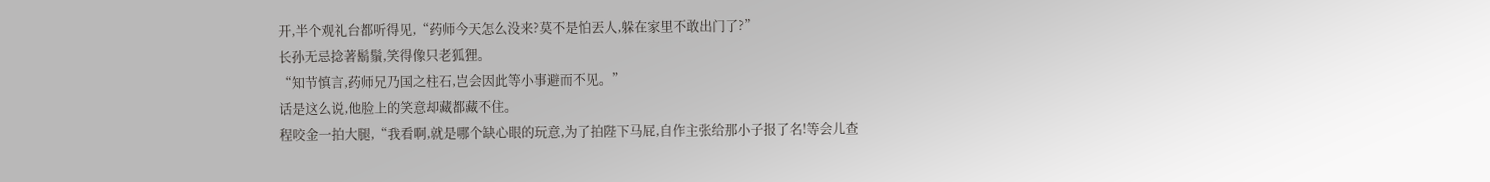开,半个观礼台都听得见,“药师今天怎么没来?莫不是怕丟人,躲在家里不敢出门了?”
长孙无忌捻著鬍鬚,笑得像只老狐狸。
“知节慎言,药师兄乃国之柱石,岂会因此等小事避而不见。”
话是这么说,他脸上的笑意却藏都藏不住。
程咬金一拍大腿,“我看啊,就是哪个缺心眼的玩意,为了拍陛下马屁,自作主张给那小子报了名!等会儿查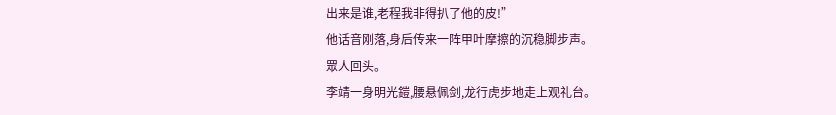出来是谁,老程我非得扒了他的皮!”
他话音刚落,身后传来一阵甲叶摩擦的沉稳脚步声。
眾人回头。
李靖一身明光鎧,腰悬佩剑,龙行虎步地走上观礼台。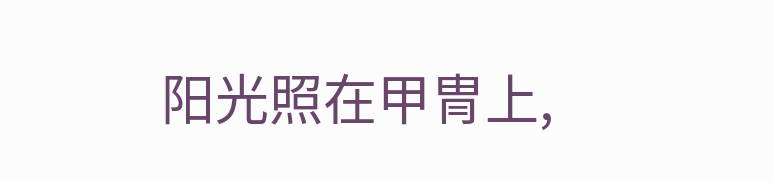阳光照在甲冑上,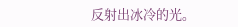反射出冰冷的光。